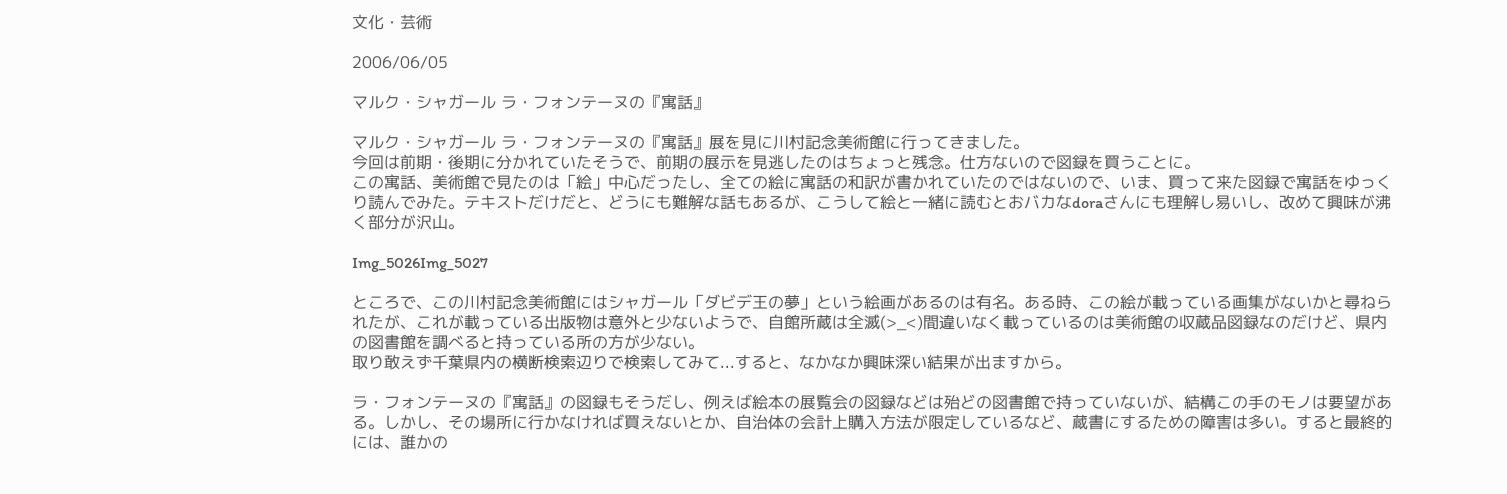文化・芸術

2006/06/05

マルク・シャガール ラ・フォンテーヌの『寓話』

マルク・シャガール ラ・フォンテーヌの『寓話』展を見に川村記念美術館に行ってきました。
今回は前期・後期に分かれていたそうで、前期の展示を見逃したのはちょっと残念。仕方ないので図録を買うことに。
この寓話、美術館で見たのは「絵」中心だったし、全ての絵に寓話の和訳が書かれていたのではないので、いま、買って来た図録で寓話をゆっくり読んでみた。テキストだけだと、どうにも難解な話もあるが、こうして絵と一緒に読むとおバカなdoraさんにも理解し易いし、改めて興味が沸く部分が沢山。

Img_5026Img_5027

ところで、この川村記念美術館にはシャガール「ダビデ王の夢」という絵画があるのは有名。ある時、この絵が載っている画集がないかと尋ねられたが、これが載っている出版物は意外と少ないようで、自館所蔵は全滅(>_<)間違いなく載っているのは美術館の収蔵品図録なのだけど、県内の図書館を調べると持っている所の方が少ない。
取り敢えず千葉県内の横断検索辺りで検索してみて...すると、なかなか興味深い結果が出ますから。

ラ・フォンテーヌの『寓話』の図録もそうだし、例えば絵本の展覧会の図録などは殆どの図書館で持っていないが、結構この手のモノは要望がある。しかし、その場所に行かなければ買えないとか、自治体の会計上購入方法が限定しているなど、蔵書にするための障害は多い。すると最終的には、誰かの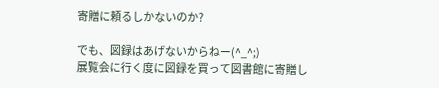寄贈に頼るしかないのか?

でも、図録はあげないからねー(^_^;)
展覧会に行く度に図録を買って図書館に寄贈し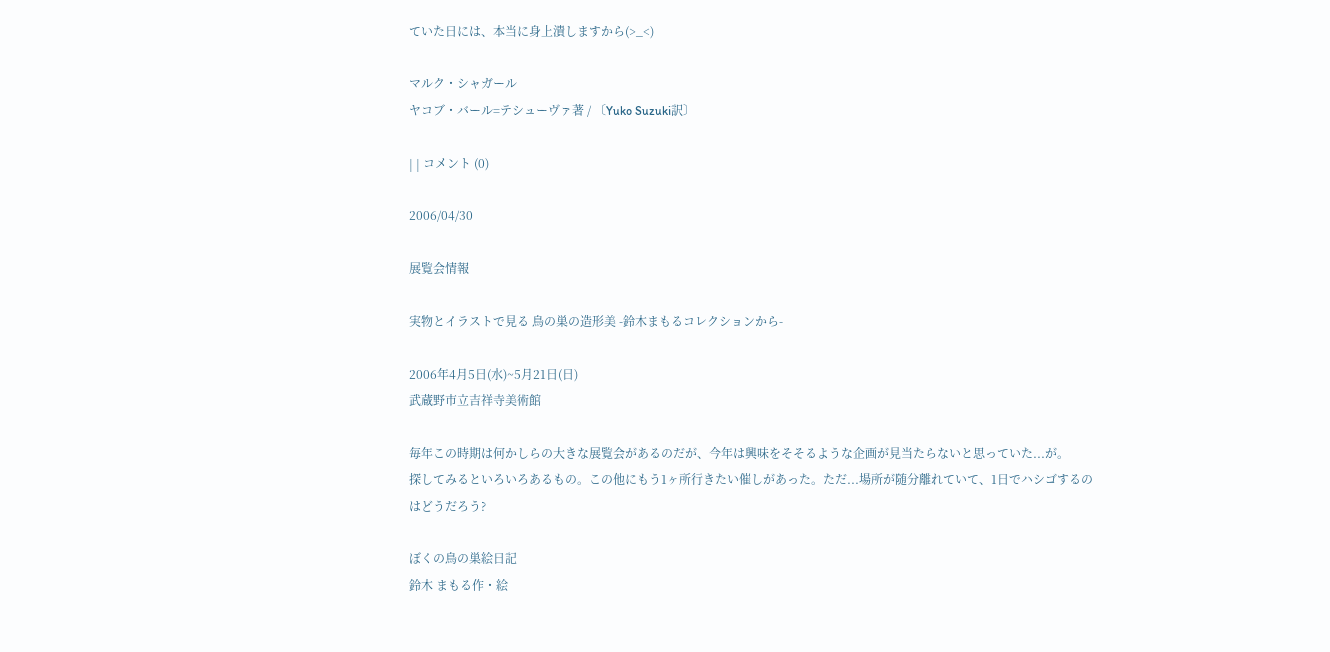ていた日には、本当に身上潰しますから(>_<)

マルク・シャガール
ヤコブ・バール=テシューヴァ著 / 〔Yuko Suzuki訳〕

| | コメント (0)

2006/04/30

展覧会情報

実物とイラストで見る 鳥の巣の造形美 -鈴木まもるコレクションから-

2006年4月5日(水)~5月21日(日)
武蔵野市立吉祥寺美術館

毎年この時期は何かしらの大きな展覧会があるのだが、今年は興味をそそるような企画が見当たらないと思っていた...が。
探してみるといろいろあるもの。この他にもう1ヶ所行きたい催しがあった。ただ...場所が随分離れていて、1日でハシゴするのはどうだろう?

ぼくの鳥の巣絵日記
鈴木 まもる作・絵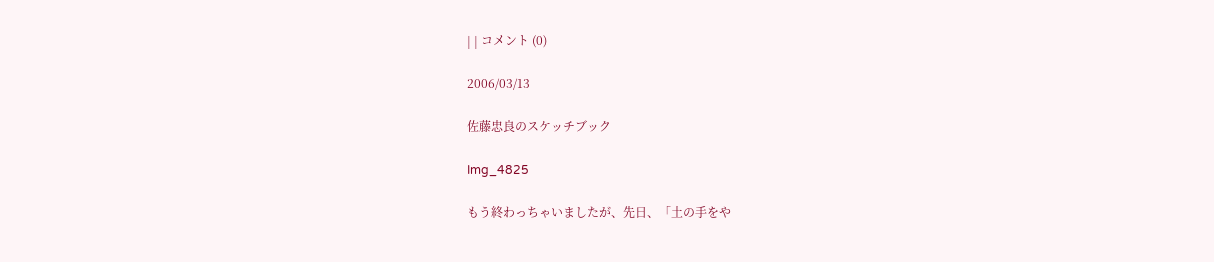| | コメント (0)

2006/03/13

佐藤忠良のスケッチブック

Img_4825

もう終わっちゃいましたが、先日、「土の手をや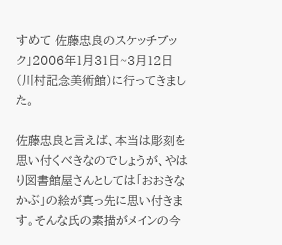すめて 佐藤忠良のスケッチブック」2006年1月31日~3月12日(川村記念美術館)に行ってきました。

佐藤忠良と言えば、本当は彫刻を思い付くべきなのでしょうが、やはり図書館屋さんとしては「おおきなかぶ」の絵が真っ先に思い付きます。そんな氏の素描がメインの今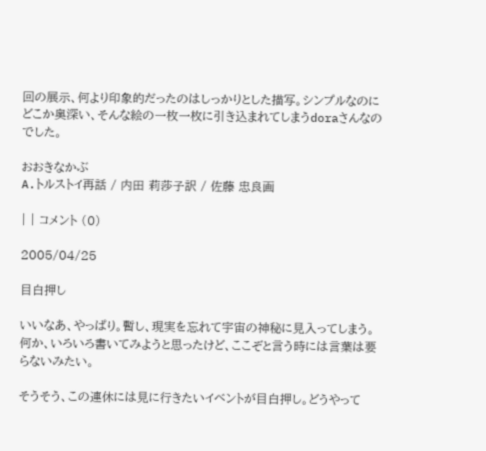回の展示、何より印象的だったのはしっかりとした描写。シンプルなのにどこか奥深い、そんな絵の一枚一枚に引き込まれてしまうdoraさんなのでした。

おおきなかぶ
A.トルストイ再話 / 内田 莉莎子訳 / 佐藤 忠良画

| | コメント (0)

2005/04/25

目白押し

いいなあ、やっぱり。暫し、現実を忘れて宇宙の神秘に見入ってしまう。何か、いろいろ書いてみようと思ったけど、ここぞと言う時には言葉は要らないみたい。

そうそう、この連休には見に行きたいイベントが目白押し。どうやって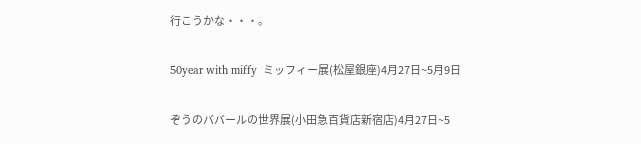行こうかな・・・。

50year with miffy  ミッフィー展(松屋銀座)4月27日~5月9日

ぞうのババールの世界展(小田急百貨店新宿店)4月27日~5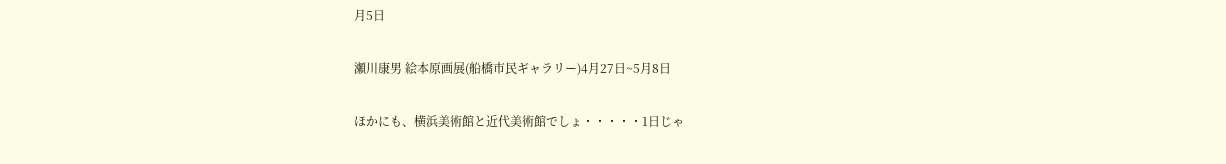月5日

瀬川康男 絵本原画展(船橋市民ギャラリー)4月27日~5月8日

ほかにも、横浜美術館と近代美術館でしょ・・・・・1日じゃ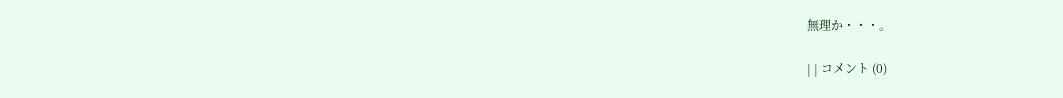無理か・・・。

| | コメント (0)